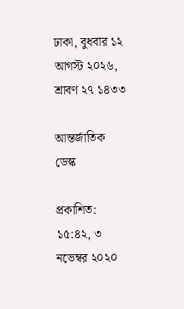ঢাকা, বুধবার ১২ আগস্ট ২০২৬,   শ্রাবণ ২৭ ১৪৩৩

আন্তর্জাতিক ডেস্ক

প্রকাশিত: ১৫:৪২, ৩ নভেম্বর ২০২০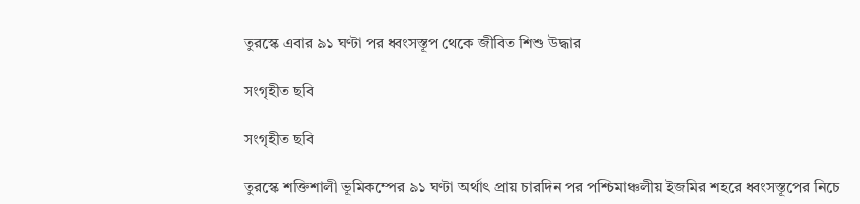তুরস্কে এবার ৯১ ঘণ্টা পর ধ্বংসস্তূপ থেকে জীবিত শিশু উদ্ধার

সংগৃহীত ছবি

সংগৃহীত ছবি

তুরস্কে শক্তিশালী ভূমিকম্পের ৯১ ঘণ্টা অর্থাৎ প্রায় চারদিন পর পশ্চিমাঞ্চলীয় ইজমির শহরে ধ্বংসস্তূপের নিচে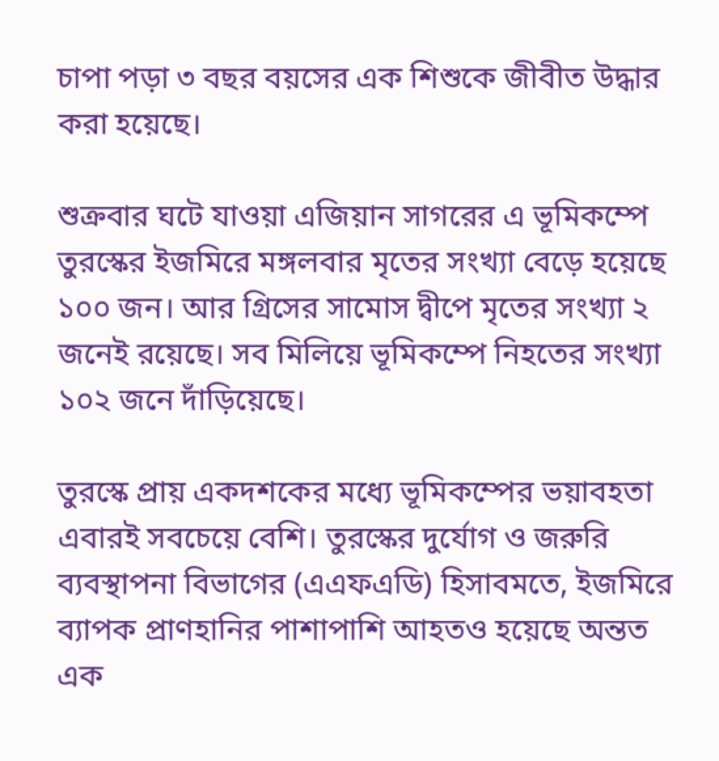চাপা পড়া ৩ বছর বয়সের এক শিশুকে জীবীত উদ্ধার করা হয়েছে।

শুক্রবার ঘটে যাওয়া এজিয়ান সাগরের এ ভূমিকম্পে তুরস্কের ইজমিরে মঙ্গলবার ‍মৃতের সংখ্যা বেড়ে হয়েছে ১০০ জন। আর গ্রিসের সামোস দ্বীপে মৃতের সংখ্যা ২ জনেই রয়েছে। সব মিলিয়ে ভূমিকম্পে নিহতের সংখ্যা ১০২ জনে দাঁড়িয়েছে।

তুরস্কে প্রায় একদশকের মধ্যে ভূমিকম্পের ভয়াবহতা এবারই সবচেয়ে বেশি। তুরস্কের দুর্যোগ ও জরুরি ব্যবস্থাপনা বিভাগের (এএফএডি) হিসাবমতে, ইজমিরে ব্যাপক প্রাণহানির পাশাপাশি আহতও হয়েছে অন্তত এক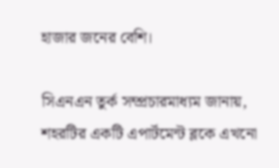হাজার জনের বেশি।

সিএনএন তুর্ক সম্প্রচারমাধ্যম জানায়, শহরটির একটি এপার্টমেন্ট ব্লকে এখনো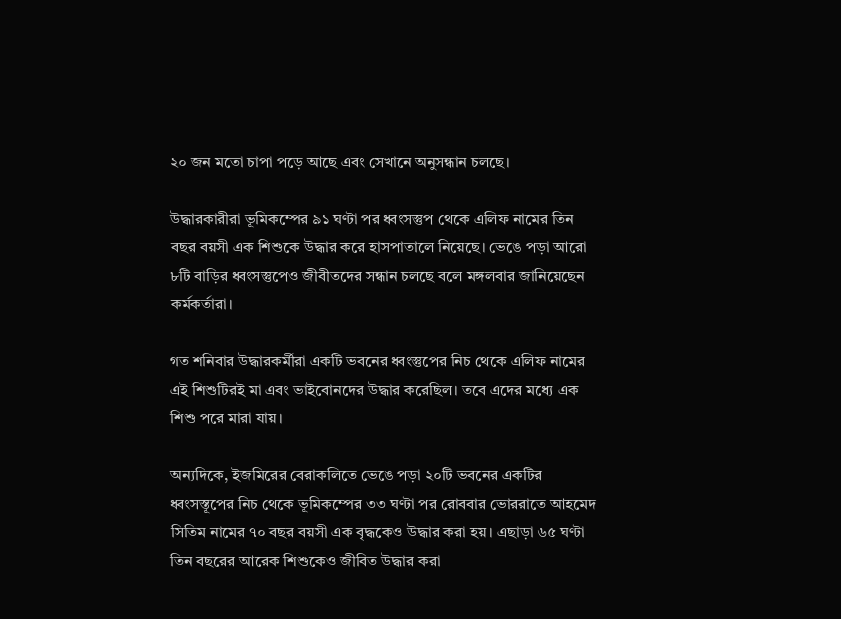২০ জন মতো চাপা পড়ে আছে এবং সেখানে অনুসন্ধান চলছে।

উদ্ধারকারীরা ভূমিকম্পের ৯১ ঘণ্টা পর ধ্বংসস্তুপ থেকে এলিফ নামের তিন বছর বয়সী এক শিশুকে উদ্ধার করে হাসপাতালে নিয়েছে। ভেঙে পড়া আরো ৮টি বাড়ির ধ্বংসস্তুপেও জীবীতদের সন্ধান চলছে বলে মঙ্গলবার জানিয়েছেন কর্মকর্তারা।

গত শনিবার উদ্ধারকর্মীরা একটি ভবনের ধ্বংস্তুপের নিচ থেকে এলিফ নামের এই শিশুটিরই মা এবং ভাইবোনদের উদ্ধার করেছিল। তবে এদের মধ্যে এক শিশু পরে মারা যায়।

অন্যদিকে, ইজমিরের বেরাকলিতে ভেঙে পড়া ২০টি ভবনের একটির ধ্বংসস্তূপের নিচ থেকে ভূমিকম্পের ৩৩ ঘণ্টা পর রোববার ভোররাতে আহমেদ সিতিম নামের ৭০ বছর বয়সী এক বৃদ্ধকেও উদ্ধার করা হয়। এছাড়া ৬৫ ঘণ্টা তিন বছরের আরেক শিশুকেও জীবিত উদ্ধার করা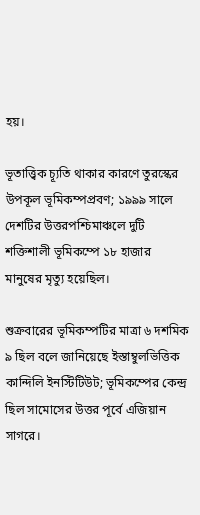হয়।

ভূতাত্ত্বিক চ্যূতি থাকার কারণে তুরস্কের উপকূল ভূমিকম্পপ্রবণ; ১৯৯৯ সালে দেশটির উত্তরপশ্চিমাঞ্চলে দুটি শক্তিশালী ভূমিকম্পে ১৮ হাজার মানুষের মৃত্যু হয়েছিল।

শুক্রবারের ভূমিকম্পটির মাত্রা ৬ দশমিক ৯ ছিল বলে জানিয়েছে ইস্তাম্বুলভিত্তিক কান্দিলি ইনস্টিটিউট; ভূমিকম্পের কেন্দ্র ছিল সামোসের উত্তর পূর্বে এজিয়ান সাগরে।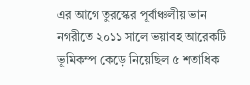এর আগে তুরস্কের পূর্বাঞ্চলীয় ভান নগরীতে ২০১১ সালে ভয়াবহ আরেকটি ভূমিকম্প কেড়ে নিয়েছিল ৫ শতাধিক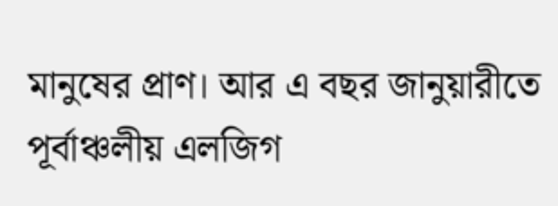মানুষের প্রাণ। আর এ বছর জানুয়ারীতে পূর্বাঞ্চলীয় এলজিগ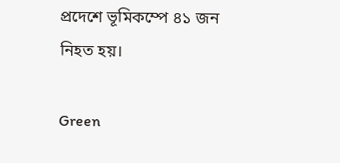প্রদেশে ভূমিকম্পে ৪১ জন নিহত হয়।

Green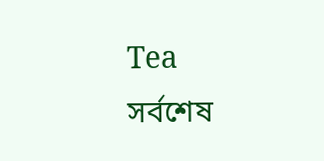Tea
সর্বশেষ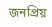জনপ্রিয়